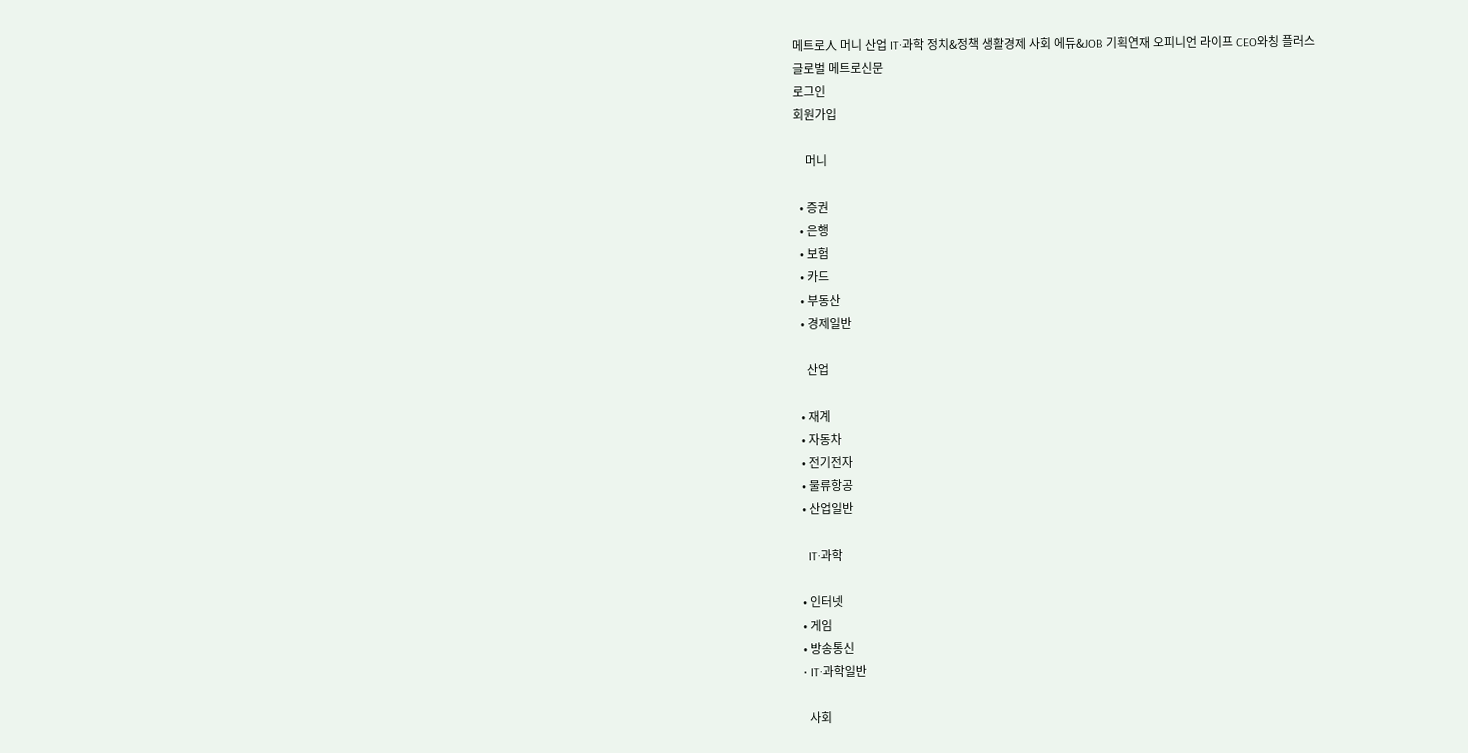메트로人 머니 산업 IT·과학 정치&정책 생활경제 사회 에듀&JOB 기획연재 오피니언 라이프 CEO와칭 플러스
글로벌 메트로신문
로그인
회원가입

    머니

  • 증권
  • 은행
  • 보험
  • 카드
  • 부동산
  • 경제일반

    산업

  • 재계
  • 자동차
  • 전기전자
  • 물류항공
  • 산업일반

    IT·과학

  • 인터넷
  • 게임
  • 방송통신
  • IT·과학일반

    사회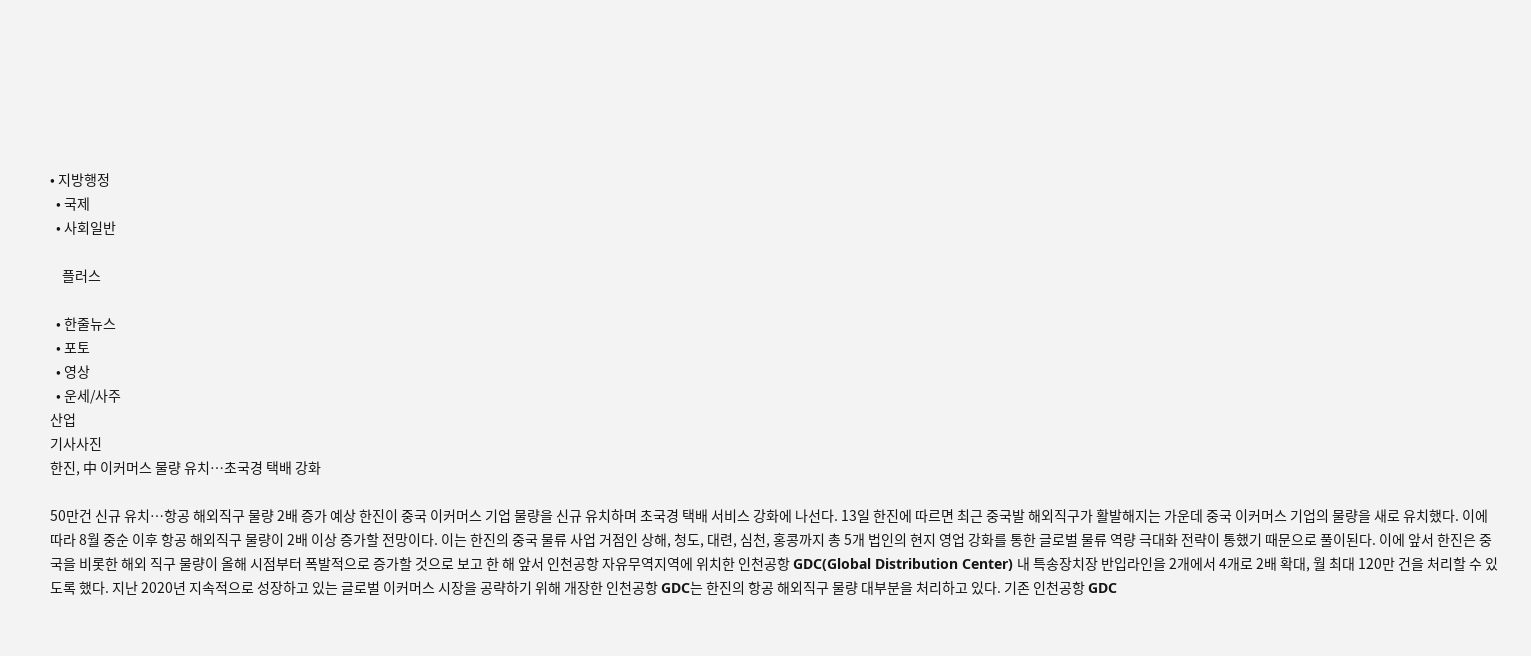• 지방행정
  • 국제
  • 사회일반

    플러스

  • 한줄뉴스
  • 포토
  • 영상
  • 운세/사주
산업
기사사진
한진, 中 이커머스 물량 유치…초국경 택배 강화

50만건 신규 유치…항공 해외직구 물량 2배 증가 예상 한진이 중국 이커머스 기업 물량을 신규 유치하며 초국경 택배 서비스 강화에 나선다. 13일 한진에 따르면 최근 중국발 해외직구가 활발해지는 가운데 중국 이커머스 기업의 물량을 새로 유치했다. 이에 따라 8월 중순 이후 항공 해외직구 물량이 2배 이상 증가할 전망이다. 이는 한진의 중국 물류 사업 거점인 상해, 청도, 대련, 심천, 홍콩까지 총 5개 법인의 현지 영업 강화를 통한 글로벌 물류 역량 극대화 전략이 통했기 때문으로 풀이된다. 이에 앞서 한진은 중국을 비롯한 해외 직구 물량이 올해 시점부터 폭발적으로 증가할 것으로 보고 한 해 앞서 인천공항 자유무역지역에 위치한 인천공항 GDC(Global Distribution Center) 내 특송장치장 반입라인을 2개에서 4개로 2배 확대, 월 최대 120만 건을 처리할 수 있도록 했다. 지난 2020년 지속적으로 성장하고 있는 글로벌 이커머스 시장을 공략하기 위해 개장한 인천공항 GDC는 한진의 항공 해외직구 물량 대부분을 처리하고 있다. 기존 인천공항 GDC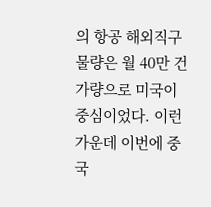의 항공 해외직구 물량은 월 40만 건 가량으로 미국이 중심이었다. 이런 가운데 이번에 중국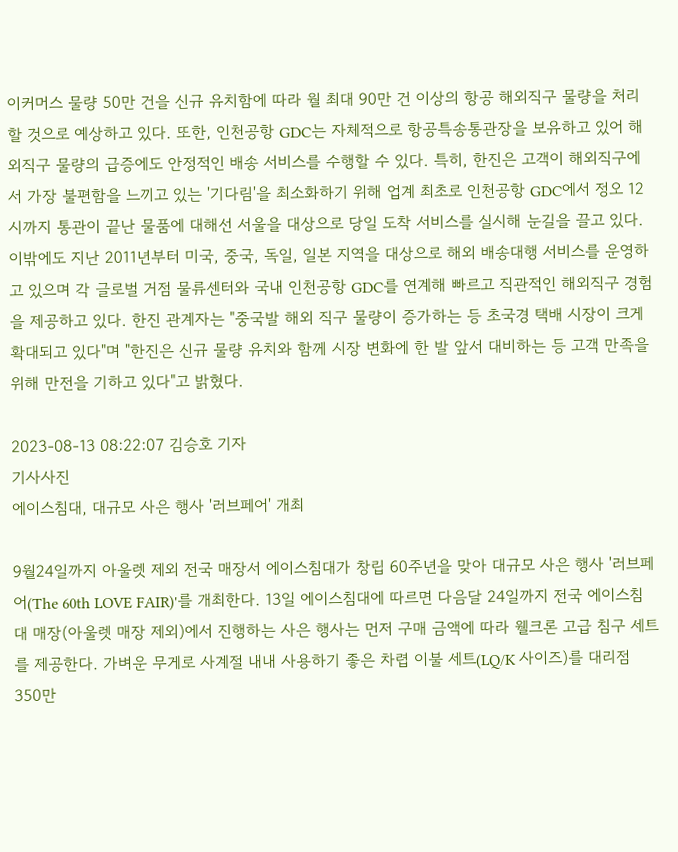이커머스 물량 50만 건을 신규 유치함에 따라 월 최대 90만 건 이상의 항공 해외직구 물량을 처리할 것으로 예상하고 있다. 또한, 인천공항 GDC는 자체적으로 항공특송통관장을 보유하고 있어 해외직구 물량의 급증에도 안정적인 배송 서비스를 수행할 수 있다. 특히, 한진은 고객이 해외직구에서 가장 불편함을 느끼고 있는 '기다림'을 최소화하기 위해 업계 최초로 인천공항 GDC에서 정오 12시까지 통관이 끝난 물품에 대해선 서울을 대상으로 당일 도착 서비스를 실시해 눈길을 끌고 있다. 이밖에도 지난 2011년부터 미국, 중국, 독일, 일본 지역을 대상으로 해외 배송대행 서비스를 운영하고 있으며 각 글로벌 거점 물류센터와 국내 인천공항 GDC를 연계해 빠르고 직관적인 해외직구 경험을 제공하고 있다. 한진 관계자는 "중국발 해외 직구 물량이 증가하는 등 초국경 택배 시장이 크게 확대되고 있다"며 "한진은 신규 물량 유치와 함께 시장 변화에 한 발 앞서 대비하는 등 고객 만족을 위해 만전을 기하고 있다"고 밝혔다.

2023-08-13 08:22:07 김승호 기자
기사사진
에이스침대, 대규모 사은 행사 '러브페어' 개최

9월24일까지 아울렛 제외 전국 매장서 에이스침대가 창립 60주년을 맞아 대규모 사은 행사 '러브페어(The 60th LOVE FAIR)'를 개최한다. 13일 에이스침대에 따르면 다음달 24일까지 전국 에이스침대 매장(아울렛 매장 제외)에서 진행하는 사은 행사는 먼저 구매 금액에 따라 웰크론 고급 침구 세트를 제공한다. 가벼운 무게로 사계절 내내 사용하기 좋은 차렵 이불 세트(LQ/K 사이즈)를 대리점 350만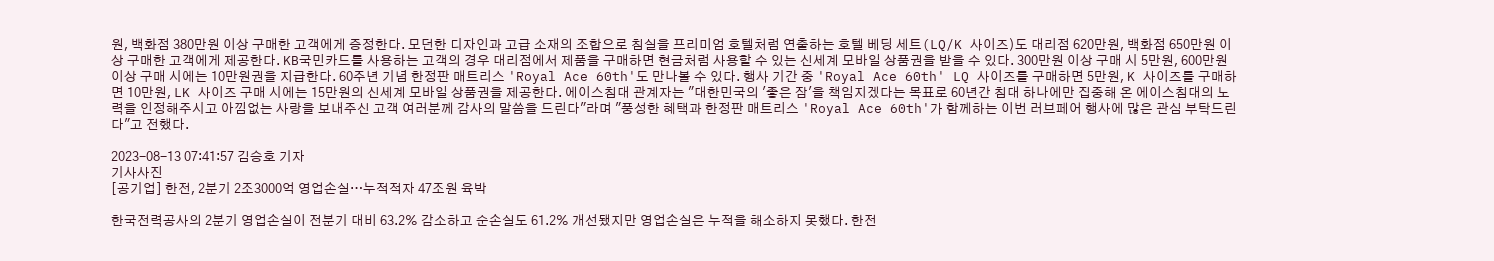원, 백화점 380만원 이상 구매한 고객에게 증정한다. 모던한 디자인과 고급 소재의 조합으로 침실을 프리미엄 호텔처럼 연출하는 호텔 베딩 세트(LQ/K 사이즈)도 대리점 620만원, 백화점 650만원 이상 구매한 고객에게 제공한다. KB국민카드를 사용하는 고객의 경우 대리점에서 제품을 구매하면 현금처럼 사용할 수 있는 신세계 모바일 상품권을 받을 수 있다. 300만원 이상 구매 시 5만원, 600만원 이상 구매 시에는 10만원권을 지급한다. 60주년 기념 한정판 매트리스 'Royal Ace 60th'도 만나볼 수 있다. 행사 기간 중 'Royal Ace 60th' LQ 사이즈를 구매하면 5만원, K 사이즈를 구매하면 10만원, LK 사이즈 구매 시에는 15만원의 신세계 모바일 상품권을 제공한다. 에이스침대 관계자는 "대한민국의 '좋은 잠'을 책임지겠다는 목표로 60년간 침대 하나에만 집중해 온 에이스침대의 노력을 인정해주시고 아낌없는 사랑을 보내주신 고객 여러분께 감사의 말씀을 드린다"라며 "풍성한 혜택과 한정판 매트리스 'Royal Ace 60th'가 함께하는 이번 러브페어 행사에 많은 관심 부탁드린다"고 전했다.

2023-08-13 07:41:57 김승호 기자
기사사진
[공기업] 한전, 2분기 2조3000억 영업손실…누적적자 47조원 육박

한국전력공사의 2분기 영업손실이 전분기 대비 63.2% 감소하고 순손실도 61.2% 개선됐지만 영업손실은 누적을 해소하지 못했다. 한전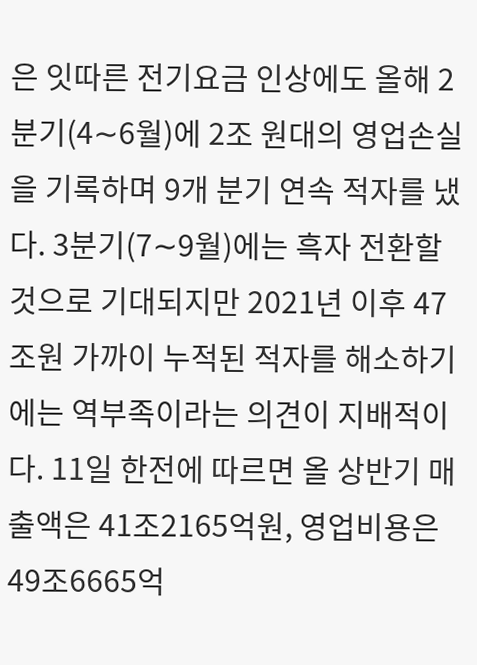은 잇따른 전기요금 인상에도 올해 2분기(4∼6월)에 2조 원대의 영업손실을 기록하며 9개 분기 연속 적자를 냈다. 3분기(7∼9월)에는 흑자 전환할 것으로 기대되지만 2021년 이후 47조원 가까이 누적된 적자를 해소하기에는 역부족이라는 의견이 지배적이다. 11일 한전에 따르면 올 상반기 매출액은 41조2165억원, 영업비용은 49조6665억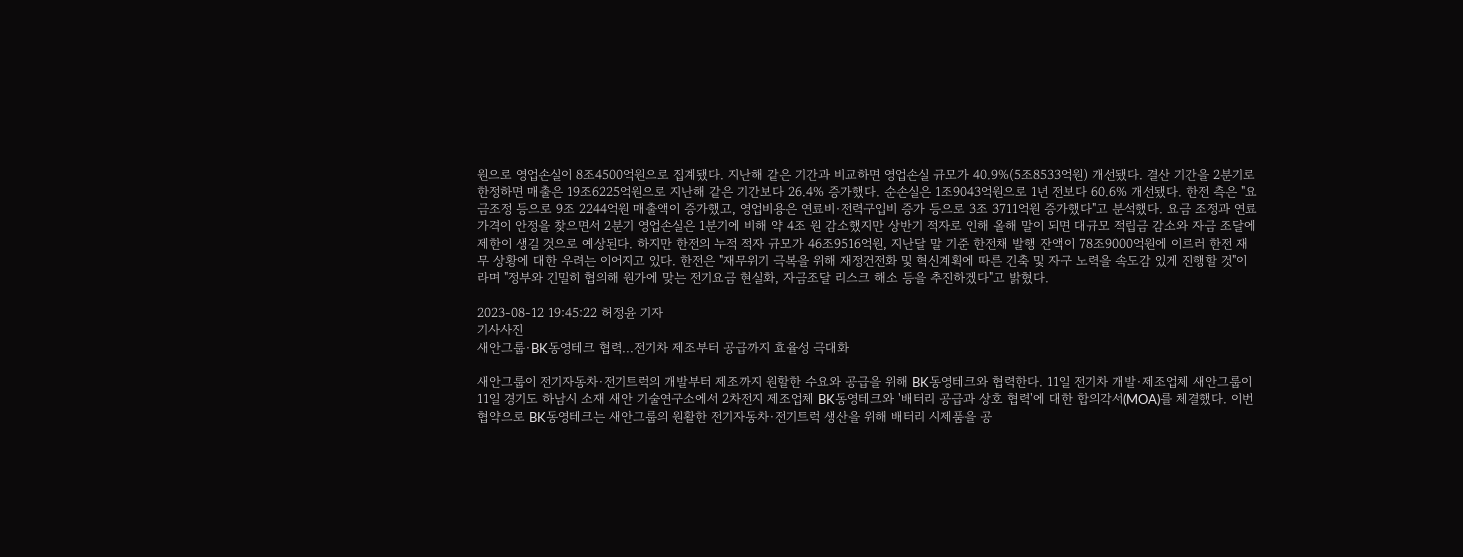원으로 영업손실이 8조4500억원으로 집계됐다. 지난해 같은 기간과 비교하면 영업손실 규모가 40.9%(5조8533억원) 개선됐다. 결산 기간을 2분기로 한정하면 매출은 19조6225억원으로 지난해 같은 기간보다 26.4% 증가했다. 순손실은 1조9043억원으로 1년 전보다 60.6% 개선됐다. 한전 측은 "요금조정 등으로 9조 2244억원 매출액이 증가했고, 영업비용은 연료비·전력구입비 증가 등으로 3조 3711억원 증가했다"고 분석했다. 요금 조정과 연료 가격이 안정을 찾으면서 2분기 영업손실은 1분기에 비해 약 4조 원 감소했지만 상반기 적자로 인해 올해 말이 되면 대규모 적립금 감소와 자금 조달에 제한이 생길 것으로 예상된다. 하지만 한전의 누적 적자 규모가 46조9516억원, 지난달 말 기준 한전채 발행 잔액이 78조9000억원에 이르러 한전 재무 상황에 대한 우려는 이어지고 있다. 한전은 "재무위기 극복을 위해 재정건전화 및 혁신계획에 따른 긴축 및 자구 노력을 속도감 있게 진행할 것"이라며 "정부와 긴밀히 협의해 원가에 맞는 전기요금 현실화, 자금조달 리스크 해소 등을 추진하겠다"고 밝혔다.

2023-08-12 19:45:22 허정윤 기자
기사사진
새안그룹·BK동영테크 협력...전기차 제조부터 공급까지 효율성 극대화

새안그룹이 전기자동차·전기트럭의 개발부터 제조까지 원할한 수요와 공급을 위해 BK동영테크와 협력한다. 11일 전기차 개발·제조업체 새안그룹이 11일 경기도 하남시 소재 새안 기술연구소에서 2차전지 제조업체 BK동영테크와 '배터리 공급과 상호 협력'에 대한 합의각서(MOA)를 체결했다. 이번 협약으로 BK동영테크는 새안그룹의 원활한 전기자동차·전기트럭 생산을 위해 배터리 시제품을 공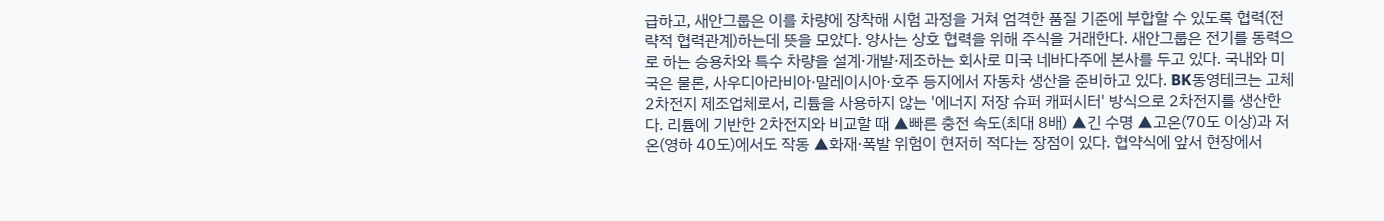급하고, 새안그룹은 이를 차량에 장착해 시험 과정을 거쳐 엄격한 품질 기준에 부합할 수 있도록 협력(전략적 협력관계)하는데 뜻을 모았다. 양사는 상호 협력을 위해 주식을 거래한다. 새안그룹은 전기를 동력으로 하는 승용차와 특수 차량을 설계·개발·제조하는 회사로 미국 네바다주에 본사를 두고 있다. 국내와 미국은 물론, 사우디아라비아·말레이시아·호주 등지에서 자동차 생산을 준비하고 있다. BK동영테크는 고체 2차전지 제조업체로서, 리튬을 사용하지 않는 '에너지 저장 슈퍼 캐퍼시터' 방식으로 2차전지를 생산한다. 리튬에 기반한 2차전지와 비교할 때 ▲빠른 충전 속도(최대 8배) ▲긴 수명 ▲고온(70도 이상)과 저온(영하 40도)에서도 작동 ▲화재·폭발 위험이 현저히 적다는 장점이 있다. 협약식에 앞서 현장에서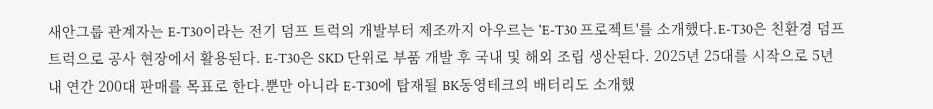새안그룹 관계자는 E-T30이라는 전기 덤프 트럭의 개발부터 제조까지 아우르는 'E-T30 프로젝트'를 소개했다.E-T30은 친환경 덤프 트럭으로 공사 현장에서 활용된다. E-T30은 SKD 단위로 부품 개발 후 국내 및 해외 조립 생산된다. 2025년 25대를 시작으로 5년 내 연간 200대 판매를 목표로 한다.뿐만 아니라 E-T30에 탑재될 BK동영테크의 배터리도 소개했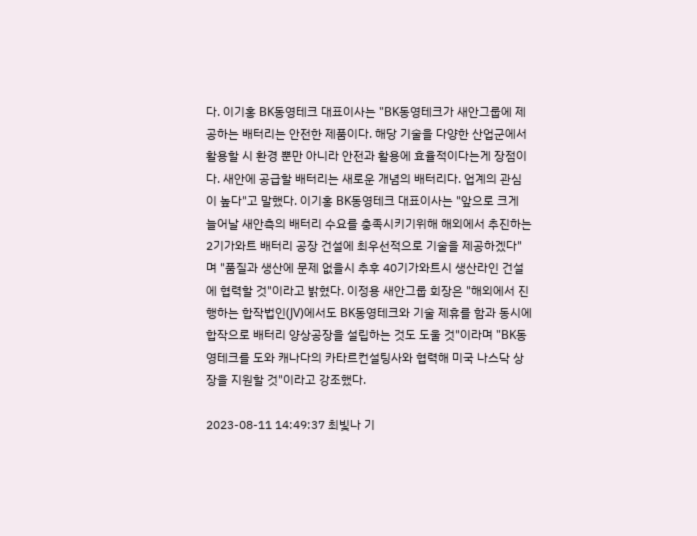다. 이기홍 BK동영테크 대표이사는 "BK동영테크가 새안그룹에 제공하는 배터리는 안전한 제품이다. 해당 기술을 다양한 산업군에서 활용할 시 환경 뿐만 아니라 안전과 활용에 효율적이다는게 장점이다. 새안에 공급할 배터리는 새로운 개념의 배터리다. 업계의 관심이 높다"고 말했다. 이기홍 BK동영테크 대표이사는 "앞으로 크게 늘어날 새안측의 배터리 수요를 충족시키기위해 해외에서 추진하는 2기가와트 배터리 공장 건설에 최우선적으로 기술을 제공하겠다"며 "품질과 생산에 문제 없을시 추후 40기가와트시 생산라인 건설에 협력할 것"이라고 밝혔다. 이정용 새안그룹 회장은 "해외에서 진행하는 합작법인(JV)에서도 BK동영테크와 기술 제휴를 함과 동시에 합작으로 배터리 양상공장을 설립하는 것도 도울 것"이라며 "BK동영테크를 도와 캐나다의 카타르컨설팅사와 협력해 미국 나스닥 상장을 지원할 것"이라고 강조했다.

2023-08-11 14:49:37 최빛나 기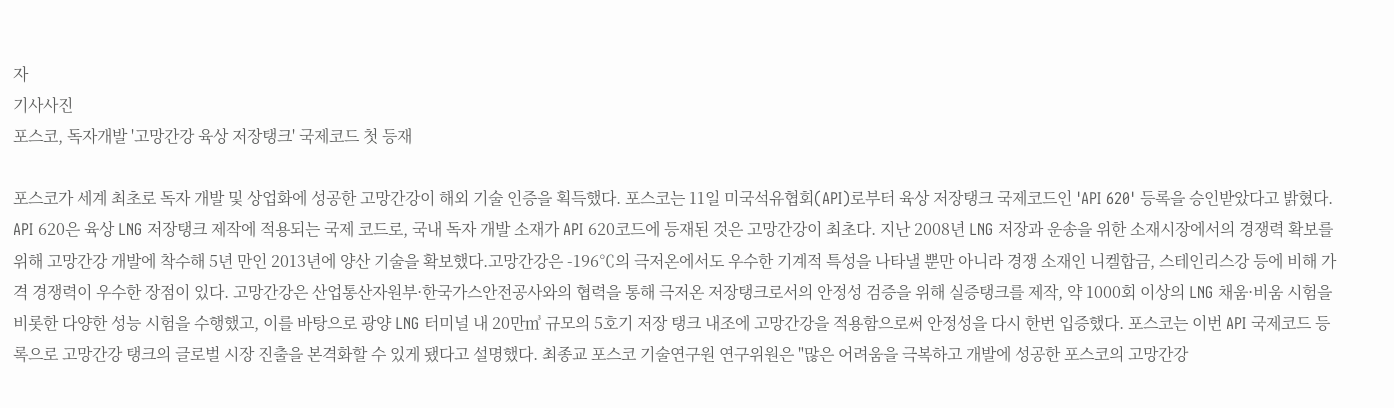자
기사사진
포스코, 독자개발 '고망간강 육상 저장탱크' 국제코드 첫 등재

포스코가 세계 최초로 독자 개발 및 상업화에 성공한 고망간강이 해외 기술 인증을 획득했다. 포스코는 11일 미국석유협회(API)로부터 육상 저장탱크 국제코드인 'API 620' 등록을 승인받았다고 밝혔다. API 620은 육상 LNG 저장탱크 제작에 적용되는 국제 코드로, 국내 독자 개발 소재가 API 620코드에 등재된 것은 고망간강이 최초다. 지난 2008년 LNG 저장과 운송을 위한 소재시장에서의 경쟁력 확보를 위해 고망간강 개발에 착수해 5년 만인 2013년에 양산 기술을 확보했다.고망간강은 -196℃의 극저온에서도 우수한 기계적 특성을 나타낼 뿐만 아니라 경쟁 소재인 니켈합금, 스테인리스강 등에 비해 가격 경쟁력이 우수한 장점이 있다. 고망간강은 산업통산자원부·한국가스안전공사와의 협력을 통해 극저온 저장탱크로서의 안정성 검증을 위해 실증탱크를 제작, 약 1000회 이상의 LNG 채움·비움 시험을 비롯한 다양한 성능 시험을 수행했고, 이를 바탕으로 광양 LNG 터미널 내 20만㎥ 규모의 5호기 저장 탱크 내조에 고망간강을 적용함으로써 안정성을 다시 한번 입증했다. 포스코는 이번 API 국제코드 등록으로 고망간강 탱크의 글로벌 시장 진출을 본격화할 수 있게 됐다고 설명했다. 최종교 포스코 기술연구원 연구위원은 "많은 어려움을 극복하고 개발에 성공한 포스코의 고망간강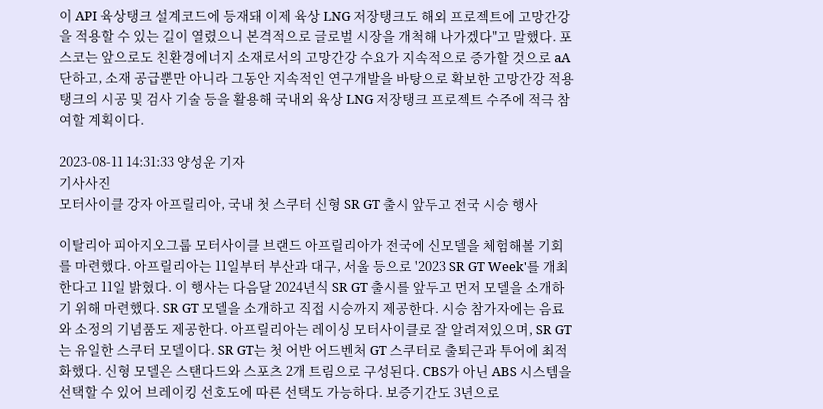이 API 육상탱크 설계코드에 등재돼 이제 육상 LNG 저장탱크도 해외 프로젝트에 고망간강을 적용할 수 있는 길이 열렸으니 본격적으로 글로벌 시장을 개척해 나가겠다"고 말했다. 포스코는 앞으로도 친환경에너지 소재로서의 고망간강 수요가 지속적으로 증가할 것으로 aA단하고, 소재 공급뿐만 아니라 그동안 지속적인 연구개발을 바탕으로 확보한 고망간강 적용 탱크의 시공 및 검사 기술 등을 활용해 국내외 육상 LNG 저장탱크 프로젝트 수주에 적극 참여할 계획이다.

2023-08-11 14:31:33 양성운 기자
기사사진
모터사이클 강자 아프릴리아, 국내 첫 스쿠터 신형 SR GT 출시 앞두고 전국 시승 행사

이탈리아 피아지오그룹 모터사이클 브랜드 아프릴리아가 전국에 신모델을 체험해볼 기회를 마련했다. 아프릴리아는 11일부터 부산과 대구, 서울 등으로 '2023 SR GT Week'를 개최한다고 11일 밝혔다. 이 행사는 다음달 2024년식 SR GT 출시를 앞두고 먼저 모델을 소개하기 위해 마련했다. SR GT 모델을 소개하고 직접 시승까지 제공한다. 시승 참가자에는 음료와 소정의 기념품도 제공한다. 아프릴리아는 레이싱 모터사이클로 잘 알려져있으며, SR GT는 유일한 스쿠터 모델이다. SR GT는 첫 어반 어드벤처 GT 스쿠터로 출퇴근과 투어에 최적화했다. 신형 모델은 스탠다드와 스포츠 2개 트림으로 구성된다. CBS가 아닌 ABS 시스템을 선택할 수 있어 브레이킹 선호도에 따른 선택도 가능하다. 보증기간도 3년으로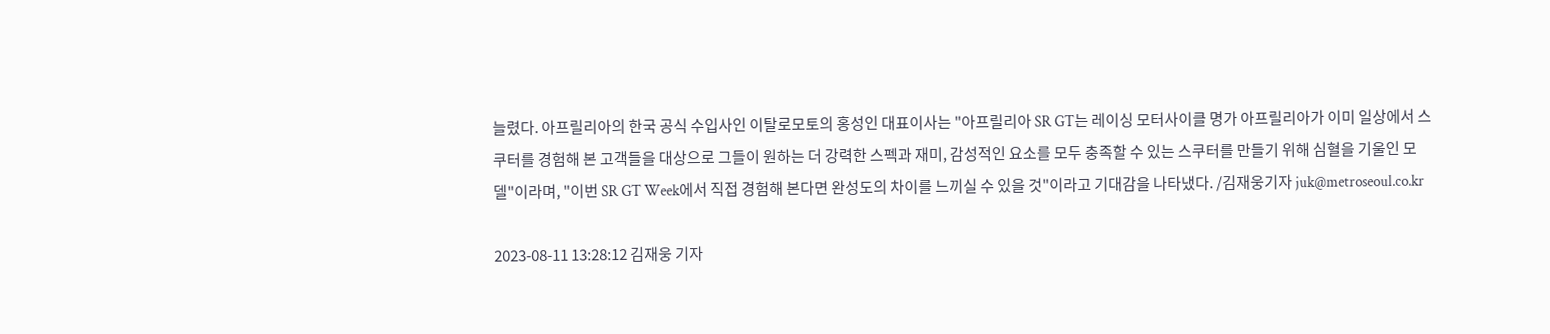늘렸다. 아프릴리아의 한국 공식 수입사인 이탈로모토의 홍성인 대표이사는 "아프릴리아 SR GT는 레이싱 모터사이클 명가 아프릴리아가 이미 일상에서 스쿠터를 경험해 본 고객들을 대상으로 그들이 원하는 더 강력한 스펙과 재미, 감성적인 요소를 모두 충족할 수 있는 스쿠터를 만들기 위해 심혈을 기울인 모델"이라며, "이번 SR GT Week에서 직접 경험해 본다면 완성도의 차이를 느끼실 수 있을 것"이라고 기대감을 나타냈다. /김재웅기자 juk@metroseoul.co.kr

2023-08-11 13:28:12 김재웅 기자